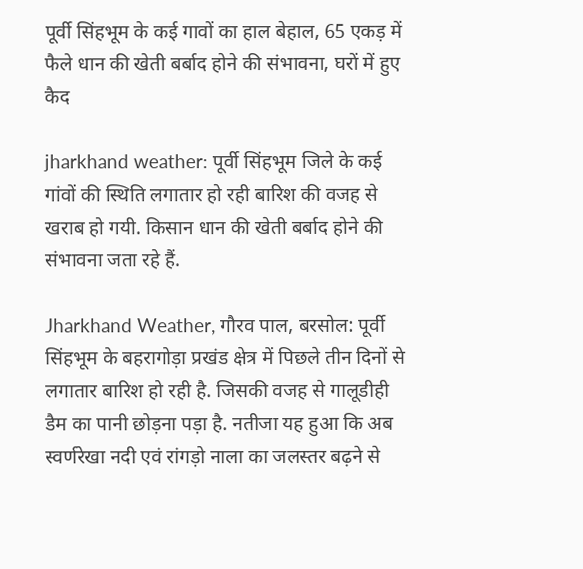पूर्वी सिंहभूम के कई गावों का हाल बेहाल, 65 एकड़ में फैले धान की खेती बर्बाद होने की संभावना, घरों में हुए कैद

jharkhand weather: पूर्वी सिंहभूम जिले के कई गांवों की स्थिति लगातार हो रही बारिश की वजह से खराब हो गयी. किसान धान की खेती बर्बाद होने की संभावना जता रहे हैं.

Jharkhand Weather, गौरव पाल, बरसोल: पूर्वी सिंहभूम के बहरागोड़ा प्रखंड क्षेत्र में पिछले तीन दिनों से लगातार बारिश हो रही है. जिसकी वजह से गालूडीही डैम का पानी छोड़ना पड़ा है. नतीजा यह हुआ कि अब स्वर्णरेखा नदी एवं रांगड़ो नाला का जलस्तर बढ़ने से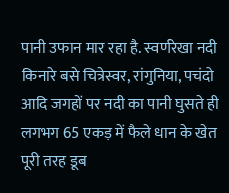पानी उफान मार रहा है. स्वर्णरेखा नदी किनारे बसे चित्रेस्वर, रांगुनिया, पचंदो आदि जगहों पर नदी का पानी घुसते ही लगभग 65 एकड़ में फैले धान के खेत पूरी तरह डूब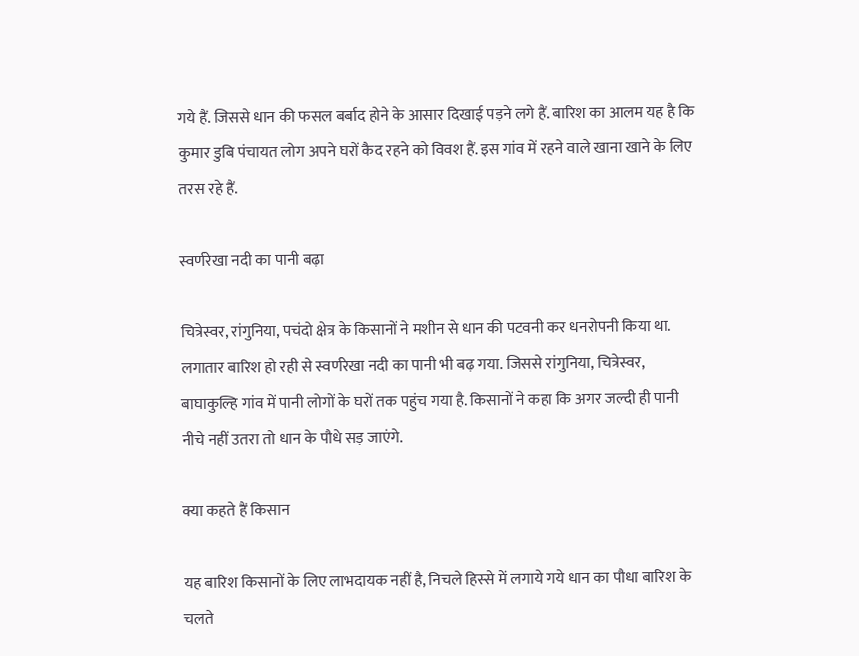गये हैं. जिससे धान की फसल बर्बाद होने के आसार दिखाई पड़ने लगे हैं. बारिश का आलम यह है कि कुमार डुबि पंचायत लोग अपने घरों कैद रहने को विवश हैं. इस गांव में रहने वाले खाना खाने के लिए तरस रहे हैं.

स्वर्णरेखा नदी का पानी बढ़ा

चित्रेस्वर, रांगुनिया, पचंदो क्षेत्र के किसानों ने मशीन से धान की पटवनी कर धनरोपनी किया था. लगातार बारिश हो रही से स्वर्णरेखा नदी का पानी भी बढ़ गया. जिससे रांगुनिया, चित्रेस्वर, बाघाकुल्हि गांव में पानी लोगों के घरों तक पहुंच गया है. किसानों ने कहा कि अगर जल्दी ही पानी नीचे नहीं उतरा तो धान के पौधे सड़ जाएंगे.

क्या कहते हैं किसान

यह बारिश किसानों के लिए लाभदायक नहीं है, निचले हिस्से में लगाये गये धान का पौधा बारिश के चलते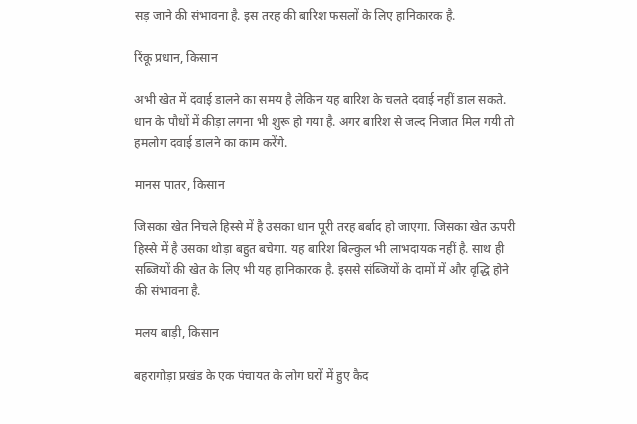सड़ जाने की संभावना है. इस तरह की बारिश फसलों के लिए हानिकारक है.

रिंकू प्रधान, किसान

अभी खेत में दवाई डालने का समय है लेकिन यह बारिश के चलते दवाई नहीं डाल सकते. धान के पौधों में कीड़ा लगना भी शुरू हो गया है. अगर बारिश से जल्द निजात मिल गयी तो हमलोग दवाई डालने का काम करेंगे.

मानस पातर, किसान

जिसका खेत निचले हिस्से में है उसका धान पूरी तरह बर्बाद हो जाएगा. जिसका खेत ऊपरी हिस्से में है उसका थोड़ा बहुत बचेगा. यह बारिश बिल्कुल भी लाभदायक नहीं है. साथ ही सब्जियों की खेत के लिए भी यह हानिकारक है. इससे संब्जियों के दामों में और वृद्धि होने की संभावना है.

मलय बाड़ी, किसान

बहरागोड़ा प्रखंड के एक पंचायत के लोग घरों में हुए कैद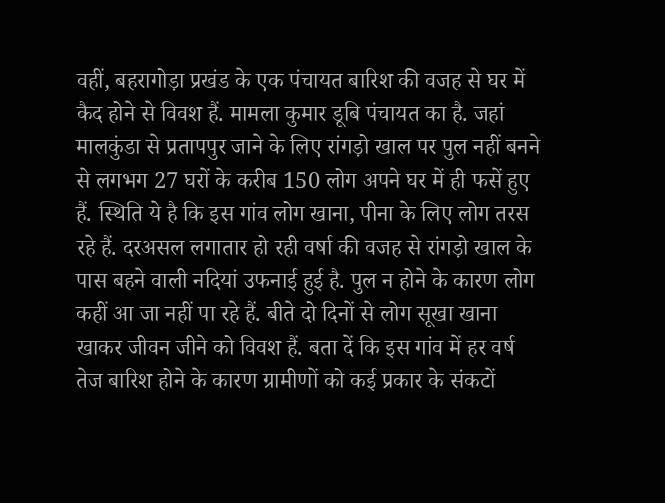वहीं, बहरागोड़ा प्रखंड के एक पंचायत बारिश की वजह से घर में कैद होने से विवश हैं. मामला कुमार डूबि पंचायत का है. जहां मालकुंडा से प्रतापपुर जाने के लिए रांगड़ो खाल पर पुल नहीं बनने से लगभग 27 घरों के करीब 150 लोग अपने घर में ही फसें हुए हैं. स्थिति ये है कि इस गांव लोग खाना, पीना के लिए लोग तरस रहे हैं. दरअसल लगातार हो रही वर्षा की वजह से रांगड़ो खाल के पास बहने वाली नदियां उफनाई हुई है. पुल न होने के कारण लोग कहीं आ जा नहीं पा रहे हैं. बीते दो दिनों से लोग सूखा खाना खाकर जीवन जीने को विवश हैं. बता दें कि इस गांव में हर वर्ष तेज बारिश होने के कारण ग्रामीणों को कई प्रकार के संकटों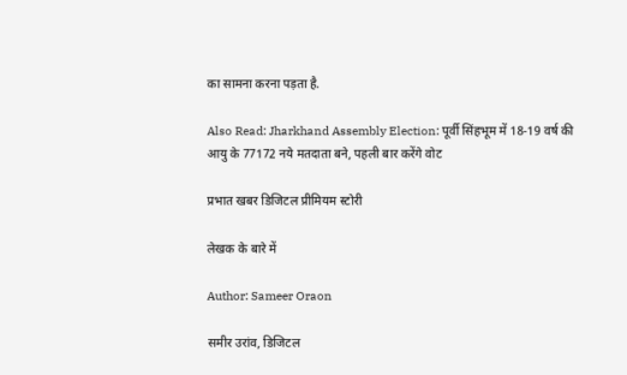का सामना करना पड़ता है.

Also Read: Jharkhand Assembly Election: पूर्वी सिंहभूम में 18-19 वर्ष की आयु के 77172 नये मतदाता बने, पहली बार करेंगे वोट

प्रभात खबर डिजिटल प्रीमियम स्टोरी

लेखक के बारे में

Author: Sameer Oraon

समीर उरांव, डिजिटल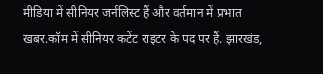मीडिया में सीनियर जर्नलिस्ट हैं और वर्तमान में प्रभात खबर.कॉम में सीनियर कटेंट राइटर के पद पर हैं. झारखंड,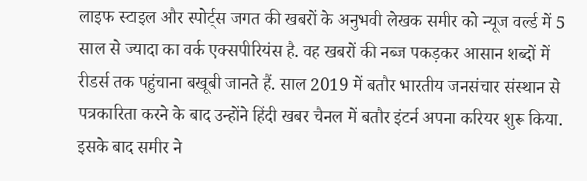लाइफ स्टाइल और स्पोर्ट्स जगत की खबरों के अनुभवी लेखक समीर को न्यूज वर्ल्ड में 5 साल से ज्यादा का वर्क एक्सपीरियंस है. वह खबरों की नब्ज पकड़कर आसान शब्दों में रीडर्स तक पहुंचाना बखूबी जानते हैं. साल 2019 में बतौर भारतीय जनसंचार संस्थान से पत्रकारिता करने के बाद उन्होंने हिंदी खबर चैनल में बतौर इंटर्न अपना करियर शुरू किया. इसके बाद समीर ने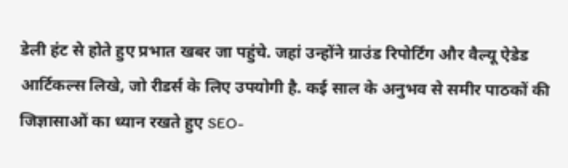डेली हंट से होते हुए प्रभात खबर जा पहुंचे. जहां उन्होंने ग्राउंड रिपोर्टिंग और वैल्यू ऐडेड आर्टिकल्स लिखे, जो रीडर्स के लिए उपयोगी है. कई साल के अनुभव से समीर पाठकों की जिज्ञासाओं का ध्यान रखते हुए SEO-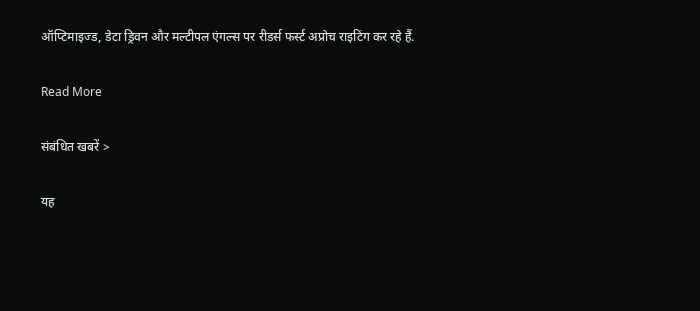ऑप्टिमाइज्ड, डेटा ड्रिवन और मल्टीपल एंगल्स पर रीडर्स फर्स्ट अप्रोच राइटिंग कर रहे हैं.

Read More

संबंधित खबरें >

यह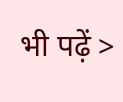भी पढ़ें >